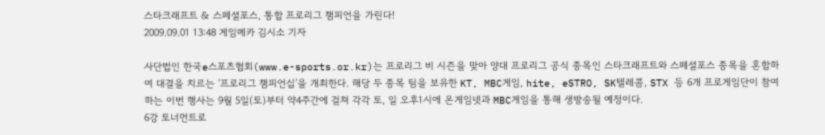스타크래프트 & 스페셜포스, 통합 프로리그 챔피언을 가린다!
2009.09.01 13:48 게임메카 김시소 기자

사단법인 한국e스포츠협회(www.e-sports.or.kr)는 프로리그 비 시즌을 맞아 양대 프로리그 공식 종목인 스타크래프트와 스페셜포스 종목을 혼합하여 대결을 치르는 ‘프로리그 챔피언십’을 개최한다. 해당 두 종목 팀을 보유한 KT, MBC게임, hite, eSTRO, SK텔레콤, STX 등 6개 프로게임단이 참여하는 이번 행사는 9월 5일(토)부터 약4주간에 걸쳐 각각 토, 일 오후1시에 온게임넷과 MBC게임을 통해 생방송될 예정이다.
6강 토너먼트로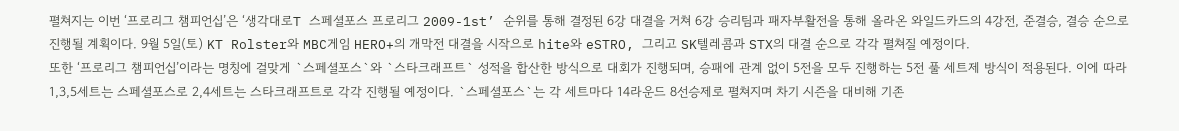펼쳐지는 이번 ‘프로리그 챔피언십’은 ‘생각대로T 스페셜포스 프로리그 2009-1st’ 순위를 통해 결정된 6강 대결을 거쳐 6강 승리팀과 패자부활전을 통해 올라온 와일드카드의 4강전, 준결승, 결승 순으로 진행될 계획이다. 9월 5일(토) KT Rolster와 MBC게임 HERO+의 개막전 대결을 시작으로 hite와 eSTRO, 그리고 SK텔레콤과 STX의 대결 순으로 각각 펼쳐질 예정이다.
또한 ‘프로리그 챔피언십’이라는 명칭에 걸맞게 `스페셜포스`와 `스타크래프트` 성적을 합산한 방식으로 대회가 진행되며, 승패에 관계 없이 5전을 모두 진행하는 5전 풀 세트제 방식이 적용된다. 이에 따라 1,3,5세트는 스페셜포스로 2,4세트는 스타크래프트로 각각 진행될 예정이다. `스페셜포스`는 각 세트마다 14라운드 8선승제로 펼쳐지며 차기 시즌을 대비해 기존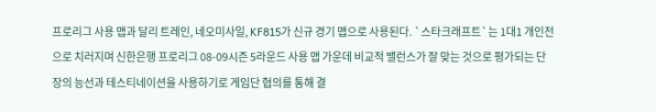프로리그 사용 맵과 달리 트레인, 네오미사일, KF815가 신규 경기 맵으로 사용된다. `스타크래프트`는 1대1 개인전으로 치러지며 신한은행 프로리그 08-09시즌 5라운드 사용 맵 가운데 비교적 밸런스가 잘 맞는 것으로 평가되는 단장의 능선과 테스티네이션을 사용하기로 게임단 협의를 통해 결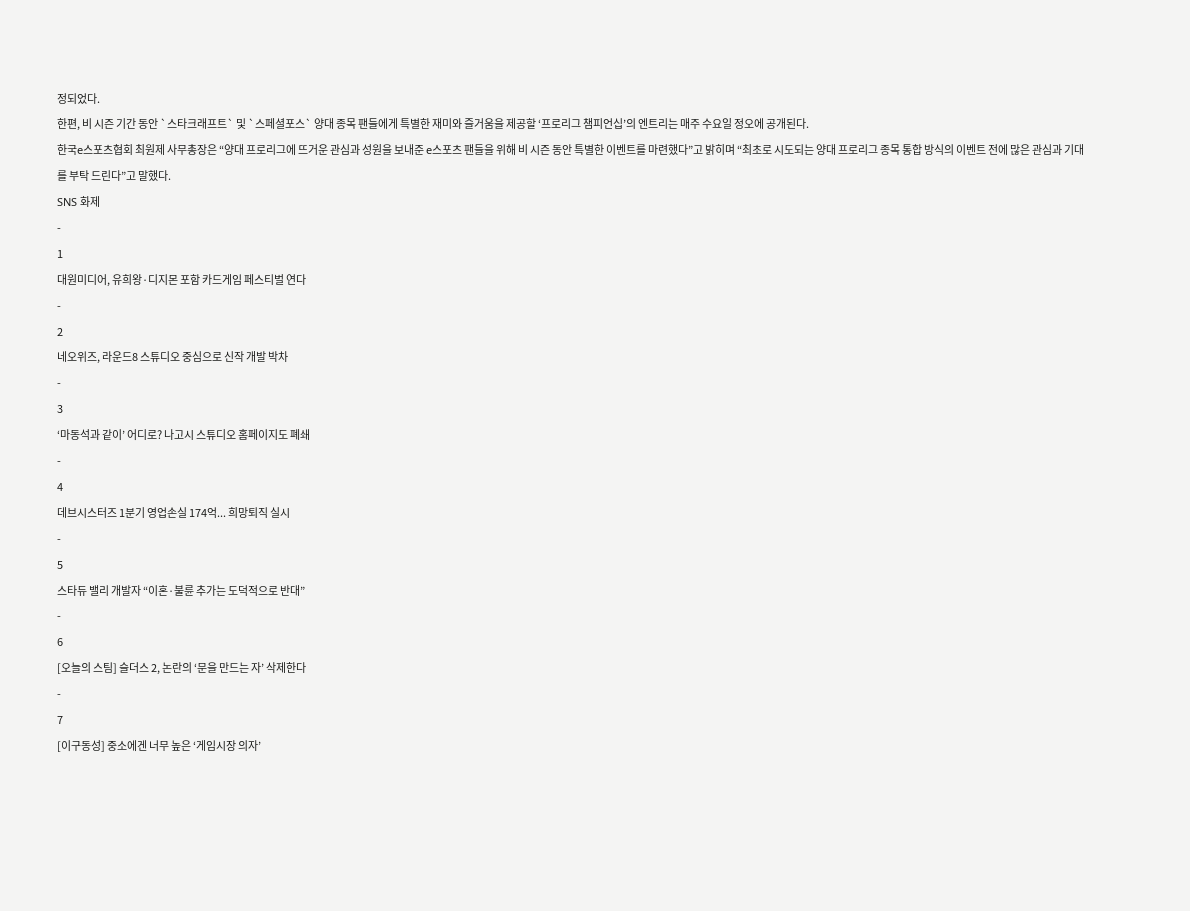정되었다.
한편, 비 시즌 기간 동안 `스타크래프트` 및 `스페셜포스` 양대 종목 팬들에게 특별한 재미와 즐거움을 제공할 ‘프로리그 챔피언십’의 엔트리는 매주 수요일 정오에 공개된다.
한국e스포츠협회 최원제 사무총장은 “양대 프로리그에 뜨거운 관심과 성원을 보내준 e스포츠 팬들을 위해 비 시즌 동안 특별한 이벤트를 마련했다”고 밝히며 “최초로 시도되는 양대 프로리그 종목 통합 방식의 이벤트 전에 많은 관심과 기대를 부탁 드린다”고 말했다.
SNS 화제
-
1
대원미디어, 유희왕·디지몬 포함 카드게임 페스티벌 연다
-
2
네오위즈, 라운드8 스튜디오 중심으로 신작 개발 박차
-
3
‘마동석과 같이’ 어디로? 나고시 스튜디오 홈페이지도 폐쇄
-
4
데브시스터즈 1분기 영업손실 174억... 희망퇴직 실시
-
5
스타듀 밸리 개발자 “이혼·불륜 추가는 도덕적으로 반대”
-
6
[오늘의 스팀] 슬더스 2, 논란의 ‘문을 만드는 자’ 삭제한다
-
7
[이구동성] 중소에겐 너무 높은 ‘게임시장 의자’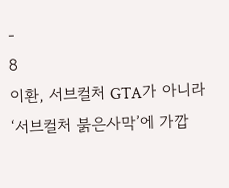-
8
이환, 서브컬처 GTA가 아니라 ‘서브컬처 붉은사막’에 가깝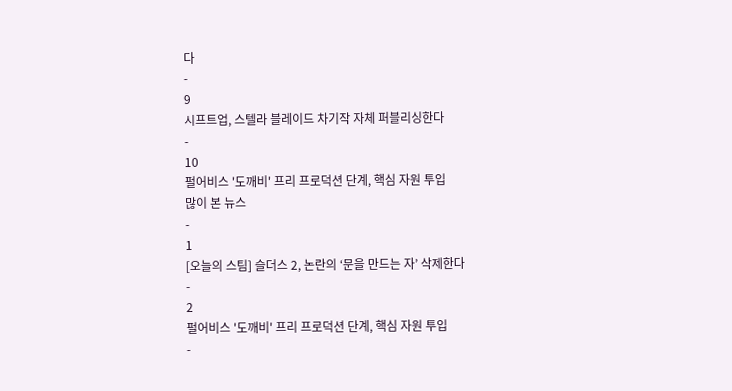다
-
9
시프트업, 스텔라 블레이드 차기작 자체 퍼블리싱한다
-
10
펄어비스 '도깨비' 프리 프로덕션 단계, 핵심 자원 투입
많이 본 뉴스
-
1
[오늘의 스팀] 슬더스 2, 논란의 ‘문을 만드는 자’ 삭제한다
-
2
펄어비스 '도깨비' 프리 프로덕션 단계, 핵심 자원 투입
-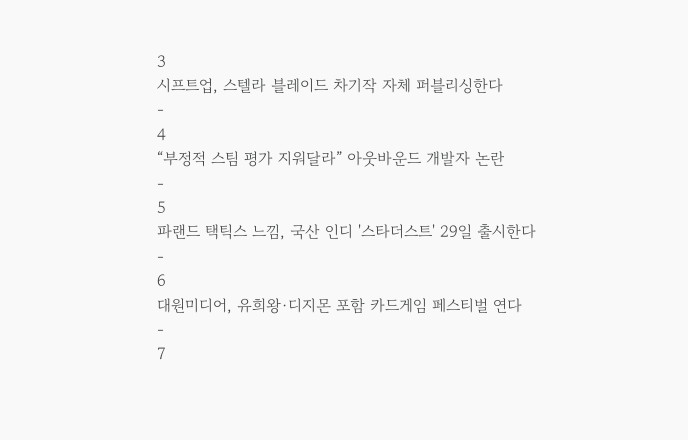3
시프트업, 스텔라 블레이드 차기작 자체 퍼블리싱한다
-
4
“부정적 스팀 평가 지워달라” 아웃바운드 개발자 논란
-
5
파랜드 택틱스 느낌, 국산 인디 '스타더스트' 29일 출시한다
-
6
대원미디어, 유희왕·디지몬 포함 카드게임 페스티벌 연다
-
7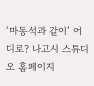‘마동석과 같이’ 어디로? 나고시 스튜디오 홈페이지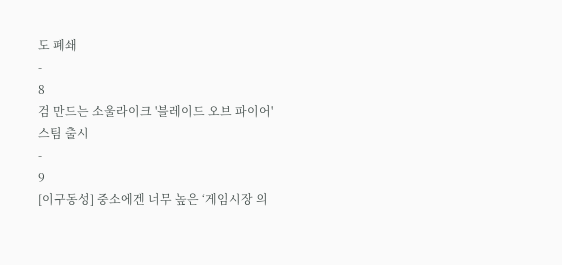도 폐쇄
-
8
검 만드는 소울라이크 '블레이드 오브 파이어' 스팀 출시
-
9
[이구동성] 중소에겐 너무 높은 ‘게임시장 의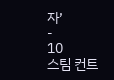자’
-
10
스팀 컨트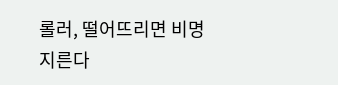롤러, 떨어뜨리면 비명 지른다